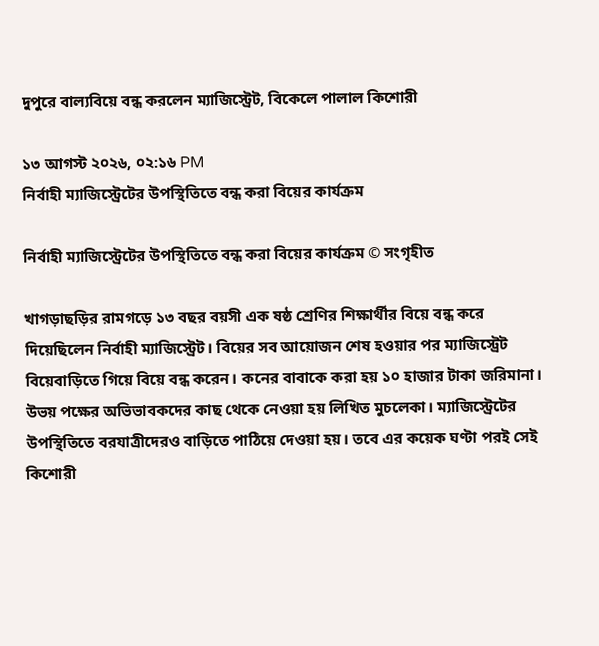দুপুরে বাল্যবিয়ে বন্ধ করলেন ম্যাজিস্ট্রেট, বিকেলে পালাল কিশোরী

১৩ আগস্ট ২০২৬, ০২:১৬ PM
নির্বাহী ম্যাজিস্ট্রেটের উপস্থিতিতে বন্ধ করা বিয়ের কার্যক্রম

নির্বাহী ম্যাজিস্ট্রেটের উপস্থিতিতে বন্ধ করা বিয়ের কার্যক্রম © সংগৃহীত

খাগড়াছড়ির রামগড়ে ১৩ বছর বয়সী এক ষষ্ঠ শ্রেণির শিক্ষার্থীর বিয়ে বন্ধ করে দিয়েছিলেন নির্বাহী ম্যাজিস্ট্রেট। বিয়ের সব আয়োজন শেষ হওয়ার পর ম্যাজিস্ট্রেট বিয়েবাড়িতে গিয়ে বিয়ে বন্ধ করেন। কনের বাবাকে করা হয় ১০ হাজার টাকা জরিমানা। উভয় পক্ষের অভিভাবকদের কাছ থেকে নেওয়া হয় লিখিত মুচলেকা। ম্যাজিস্ট্রেটের উপস্থিতিতে বরযাত্রীদেরও বাড়িতে পাঠিয়ে দেওয়া হয়। তবে এর কয়েক ঘণ্টা পরই সেই কিশোরী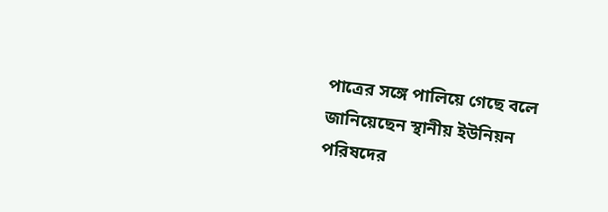পাত্রের সঙ্গে পালিয়ে গেছে বলে জানিয়েছেন স্থানীয় ইউনিয়ন পরিষদের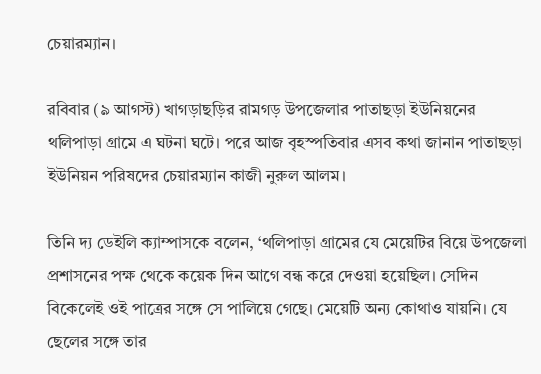চেয়ারম্যান।

রবিবার (৯ আগস্ট) খাগড়াছড়ির রামগড় উপজেলার পাতাছড়া ইউনিয়নের থলিপাড়া গ্রামে এ ঘটনা ঘটে। পরে আজ বৃহস্পতিবার এসব কথা জানান পাতাছড়া ইউনিয়ন পরিষদের চেয়ারম্যান কাজী নুরুল আলম।

তিনি দ্য ডেইলি ক্যাম্পাসকে বলেন, ‘থলিপাড়া গ্রামের যে মেয়েটির বিয়ে উপজেলা প্রশাসনের পক্ষ থেকে কয়েক দিন আগে বন্ধ করে দেওয়া হয়েছিল। সেদিন বিকেলেই ওই পাত্রের সঙ্গে সে পালিয়ে গেছে। মেয়েটি অন্য কোথাও যায়নি। যে ছেলের সঙ্গে তার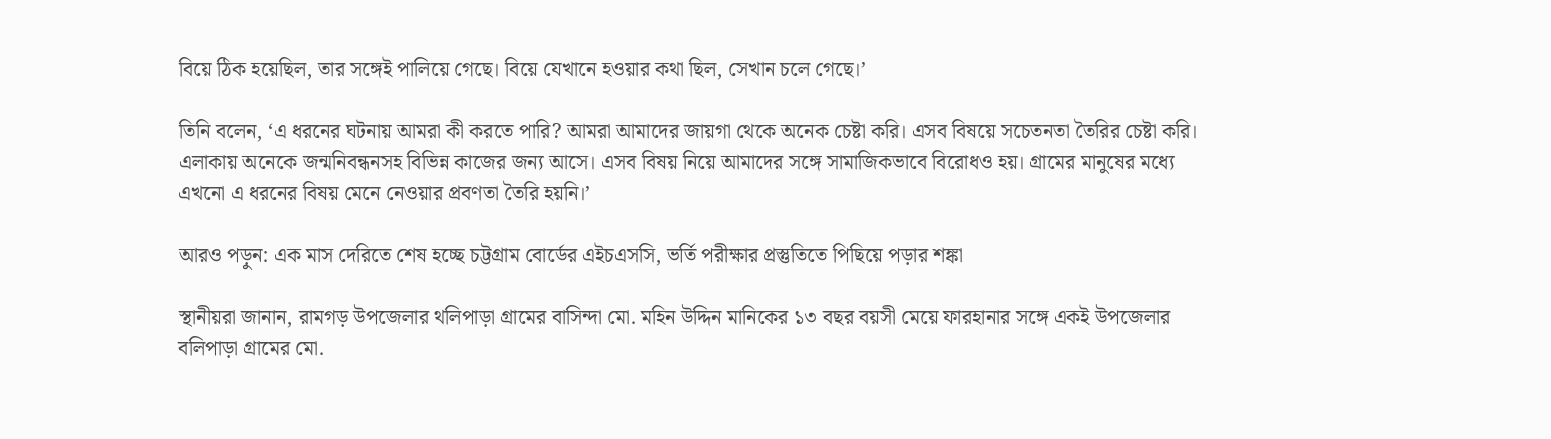বিয়ে ঠিক হয়েছিল, তার সঙ্গেই পালিয়ে গেছে। বিয়ে যেখানে হওয়ার কথা ছিল, সেখান চলে গেছে।’

তিনি বলেন, ‘এ ধরনের ঘটনায় আমরা কী করতে পারি? আমরা আমাদের জায়গা থেকে অনেক চেষ্টা করি। এসব বিষয়ে সচেতনতা তৈরির চেষ্টা করি। এলাকায় অনেকে জন্মনিবন্ধনসহ বিভিন্ন কাজের জন্য আসে। এসব বিষয় নিয়ে আমাদের সঙ্গে সামাজিকভাবে বিরোধও হয়। গ্রামের মানুষের মধ্যে এখনো এ ধরনের বিষয় মেনে নেওয়ার প্রবণতা তৈরি হয়নি।’

আরও পড়ুন: এক মাস দেরিতে শেষ হচ্ছে চট্টগ্রাম বোর্ডের এইচএসসি, ভর্তি পরীক্ষার প্রস্তুতিতে পিছিয়ে পড়ার শঙ্কা

স্থানীয়রা জানান, রামগড় উপজেলার থলিপাড়া গ্রামের বাসিন্দা মো. মহিন উদ্দিন মানিকের ১৩ বছর বয়সী মেয়ে ফারহানার সঙ্গে একই উপজেলার বলিপাড়া গ্রামের মো.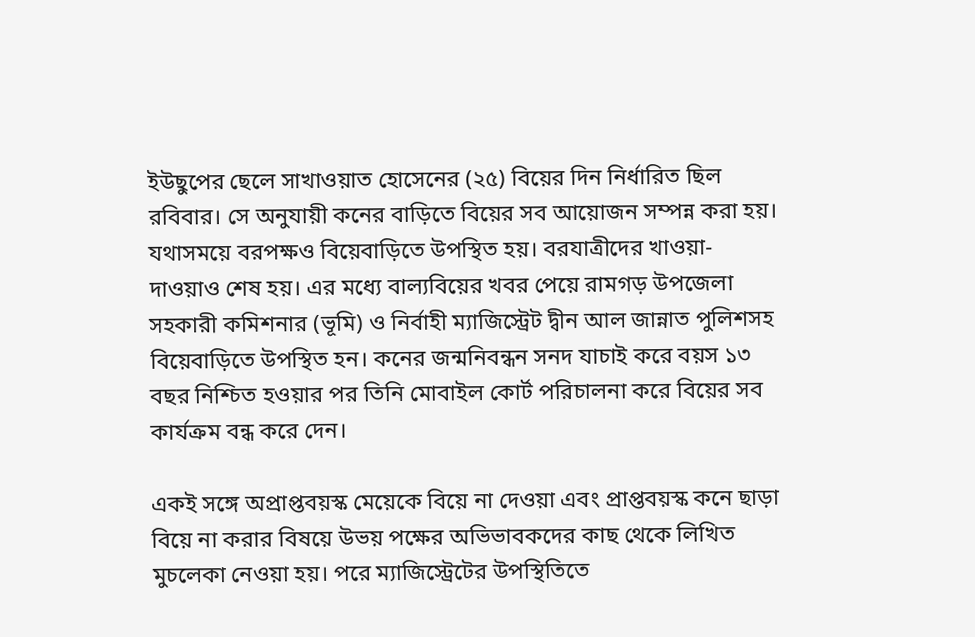ইউছুপের ছেলে সাখাওয়াত হোসেনের (২৫) বিয়ের দিন নির্ধারিত ছিল রবিবার। সে অনুযায়ী কনের বাড়িতে বিয়ের সব আয়োজন সম্পন্ন করা হয়। যথাসময়ে বরপক্ষও বিয়েবাড়িতে উপস্থিত হয়। বরযাত্রীদের খাওয়া-দাওয়াও শেষ হয়। এর মধ্যে বাল্যবিয়ের খবর পেয়ে রামগড় উপজেলা সহকারী কমিশনার (ভূমি) ও নির্বাহী ম্যাজিস্ট্রেট দ্বীন আল জান্নাত পুলিশসহ বিয়েবাড়িতে উপস্থিত হন। কনের জন্মনিবন্ধন সনদ যাচাই করে বয়স ১৩ বছর নিশ্চিত হওয়ার পর তিনি মোবাইল কোর্ট পরিচালনা করে বিয়ের সব কার্যক্রম বন্ধ করে দেন।

একই সঙ্গে অপ্রাপ্তবয়স্ক মেয়েকে বিয়ে না দেওয়া এবং প্রাপ্তবয়স্ক কনে ছাড়া বিয়ে না করার বিষয়ে উভয় পক্ষের অভিভাবকদের কাছ থেকে লিখিত মুচলেকা নেওয়া হয়। পরে ম্যাজিস্ট্রেটের উপস্থিতিতে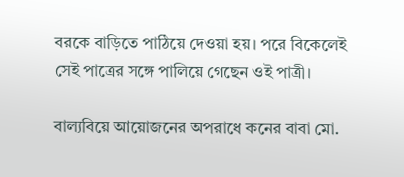বরকে বাড়িতে পাঠিয়ে দেওয়া হয়। পরে বিকেলেই সেই পাত্রের সঙ্গে পালিয়ে গেছেন ওই পাত্রী।

বাল্যবিয়ে আয়োজনের অপরাধে কনের বাবা মো.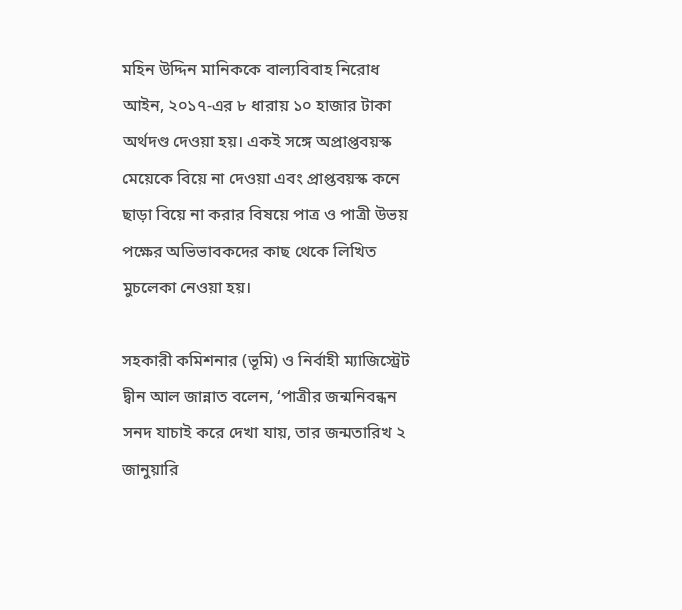মহিন উদ্দিন মানিককে বাল্যবিবাহ নিরোধ আইন, ২০১৭-এর ৮ ধারায় ১০ হাজার টাকা অর্থদণ্ড দেওয়া হয়। একই সঙ্গে অপ্রাপ্তবয়স্ক মেয়েকে বিয়ে না দেওয়া এবং প্রাপ্তবয়স্ক কনে ছাড়া বিয়ে না করার বিষয়ে পাত্র ও পাত্রী উভয় পক্ষের অভিভাবকদের কাছ থেকে লিখিত মুচলেকা নেওয়া হয়।

সহকারী কমিশনার (ভূমি) ও নির্বাহী ম্যাজিস্ট্রেট দ্বীন আল জান্নাত বলেন, ‘পাত্রীর জন্মনিবন্ধন সনদ যাচাই করে দেখা যায়, তার জন্মতারিখ ২ জানুয়ারি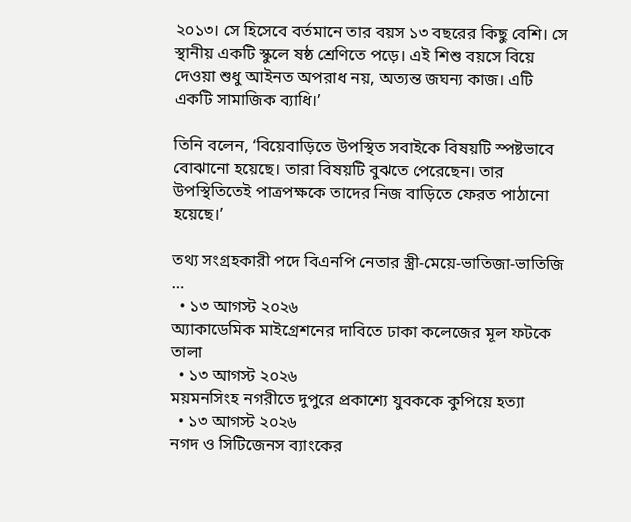২০১৩। সে হিসেবে বর্তমানে তার বয়স ১৩ বছরের কিছু বেশি। সে স্থানীয় একটি স্কুলে ষষ্ঠ শ্রেণিতে পড়ে। এই শিশু বয়সে বিয়ে দেওয়া শুধু আইনত অপরাধ নয়, অত্যন্ত জঘন্য কাজ। এটি একটি সামাজিক ব্যাধি।’

তিনি বলেন, ‘বিয়েবাড়িতে উপস্থিত সবাইকে বিষয়টি স্পষ্টভাবে বোঝানো হয়েছে। তারা বিষয়টি বুঝতে পেরেছেন। তার উপস্থিতিতেই পাত্রপক্ষকে তাদের নিজ বাড়িতে ফেরত পাঠানো হয়েছে।’

তথ্য সংগ্রহকারী পদে বিএনপি নেতার স্ত্রী-মেয়ে-ভাতিজা-ভাতিজি …
  • ১৩ আগস্ট ২০২৬
অ্যাকাডেমিক মাইগ্রেশনের দাবিতে ঢাকা কলেজের মূল ফটকে তালা
  • ১৩ আগস্ট ২০২৬
ময়মনসিংহ নগরীতে দুপুরে প্রকাশ্যে যুবককে কুপিয়ে হত্যা
  • ১৩ আগস্ট ২০২৬
নগদ ও সিটিজেনস ব্যাংকের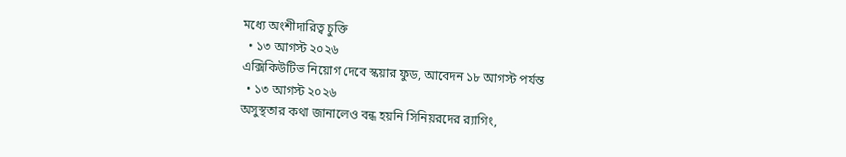মধ্যে অংশীদারিত্ব চুক্তি
  • ১৩ আগস্ট ২০২৬
এক্সিকিউটিভ নিয়োগ দেবে স্কয়ার ফুড, আবেদন ১৮ আগস্ট পর্যন্ত
  • ১৩ আগস্ট ২০২৬
অসুস্থতার কথা জানালেও বন্ধ হয়নি সিনিয়রদের র‌্যাগিং,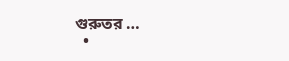গুরুতর …
  •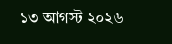১৩ আগস্ট ২০২৬